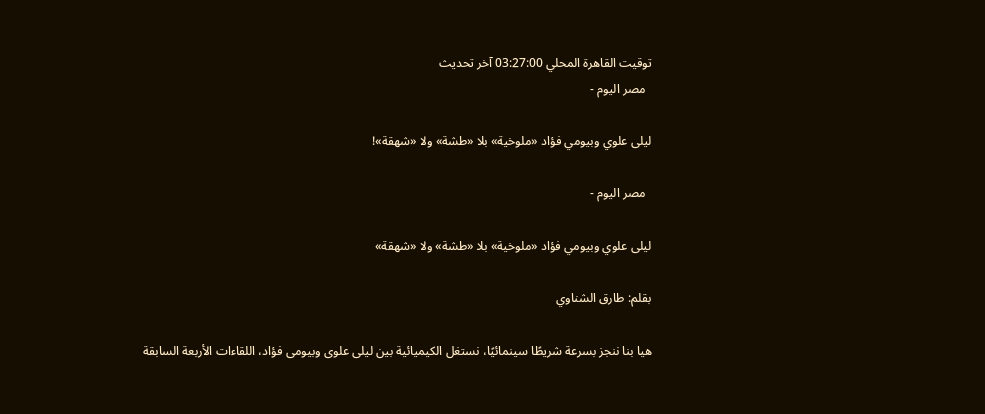توقيت القاهرة المحلي 03:27:00 آخر تحديث
  مصر اليوم -

ليلى علوي وبيومي فؤاد «ملوخية» بلا «طشة» ولا «شهقة»!

  مصر اليوم -

ليلى علوي وبيومي فؤاد «ملوخية» بلا «طشة» ولا «شهقة»

بقلم: طارق الشناوي

هيا بنا ننجز بسرعة شريطًا سينمائيًا، نستغل الكيميائية بين ليلى علوى وبيومى فؤاد، اللقاءات الأربعة السابقة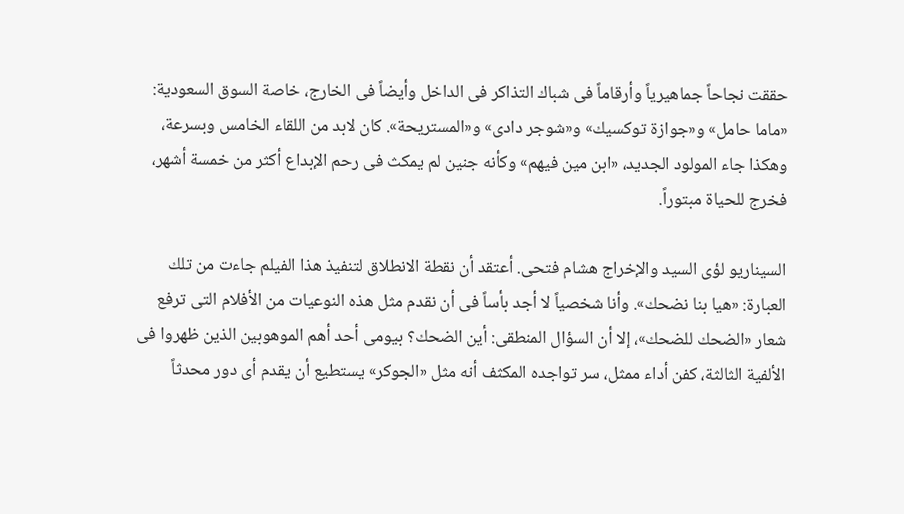حققت نجاحاً جماهيرياً وأرقاماً فى شباك التذاكر فى الداخل وأيضاً فى الخارج، خاصة السوق السعودية: «ماما حامل» و«جوازة توكسيك» و«شوجر دادى» و«المستريحة». كان لابد من اللقاء الخامس وبسرعة، وهكذا جاء المولود الجديد، «ابن مين فيهم» وكأنه جنين لم يمكث فى رحم الإبداع أكثر من خمسة أشهر، فخرج للحياة مبتوراً.

السيناريو لؤى السيد والإخراج هشام فتحى. أعتقد أن نقطة الانطلاق لتنفيذ هذا الفيلم جاءت من تلك العبارة: «هيا بنا نضحك». وأنا شخصياً لا أجد بأساً فى أن نقدم مثل هذه النوعيات من الأفلام التى ترفع شعار «الضحك للضحك»، إلا أن السؤال المنطقى: أين الضحك؟ بيومى أحد أهم الموهوبين الذين ظهروا فى الألفية الثالثة، كفن أداء ممثل، سر تواجده المكثف أنه مثل «الجوكر» يستطيع أن يقدم أى دور محدثاً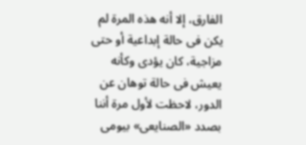الفارق، إلا أنه هذه المرة لم يكن فى حالة إبداعية أو حتى مزاجية، كان يؤدى وكأنه يعيش فى حالة توهان عن الدور، لاحظت لأول مرة أننا بصدد «الصنايعى» بيومى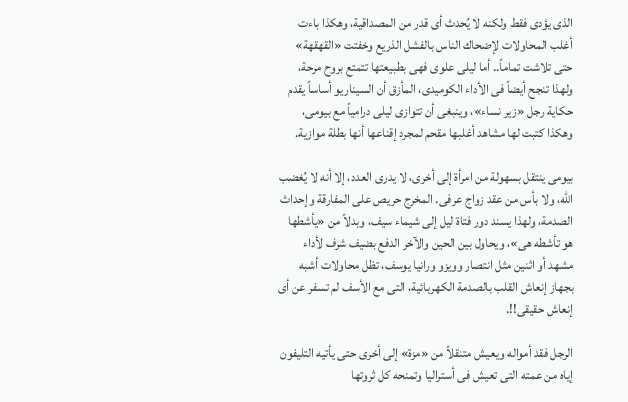الذى يؤدى فقط ولكنه لا يُحدث أى قدر من المصداقية، وهكذا باءت أغلب المحاولات لإضحاك الناس بالفشل الذريع وخفتت «القهقهة» حتى تلاشت تماماً.. أما ليلى علوى فهى بطبيعتها تتمتع بروح مرحة، ولهذا تنجح أيضاً فى الأداء الكوميدى، المأزق أن السيناريو أساساً يقدم حكاية رجل «زير نساء»، وينبغى أن تتوازى ليلى درامياً مع بيومى، وهكذا كتبت لها مشاهد أغلبها مقحم لمجرد إقناعها أنها بطلة موازية.

بيومى ينتقل بسهولة من امرأة إلى أخرى، لا يدرى العدد، إلا أنه لا يُغضب الله، ولا بأس من عقد زواج عرفى. المخرج حريص على المفارقة وإحداث الصدمة، ولهذا يسند دور فتاة ليل إلى شيماء سيف، وبدلاً من «يأشطها هو تأشطه هى»، ويحاول بين الحين والآخر الدفع بضيف شرف لأداء مشهد أو اثنين مثل انتصار وويزو ورانيا يوسف، تظل محاولات أشبه بجهاز إنعاش القلب بالصدمة الكهربائية، التى مع الأسف لم تسفر عن أى إنعاش حقيقى!!.

الرجل فقد أمواله ويعيش متنقلاً من «مزة» إلى أخرى حتى يأتيه التليفون إياه من عمته التى تعيش فى أستراليا وتمنحه كل ثروتها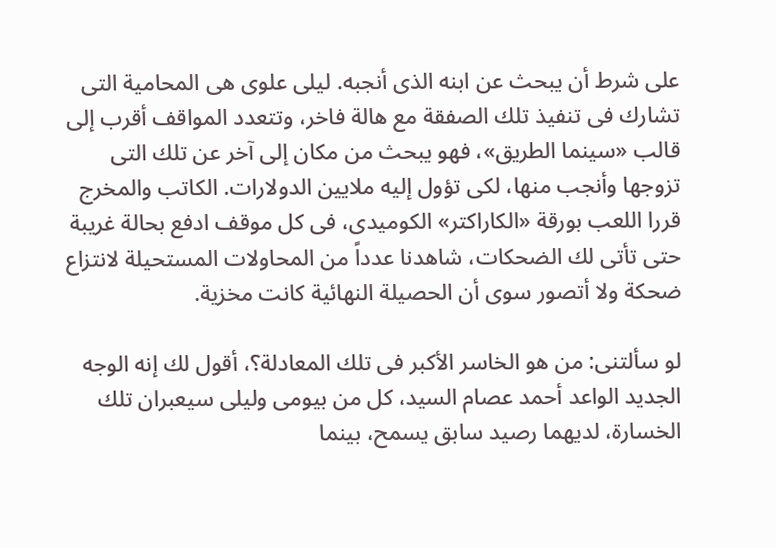على شرط أن يبحث عن ابنه الذى أنجبه. ليلى علوى هى المحامية التى تشارك فى تنفيذ تلك الصفقة مع هالة فاخر، وتتعدد المواقف أقرب إلى قالب «سينما الطريق»، فهو يبحث من مكان إلى آخر عن تلك التى تزوجها وأنجب منها، لكى تؤول إليه ملايين الدولارات. الكاتب والمخرج قررا اللعب بورقة «الكاراكتر» الكوميدى، فى كل موقف ادفع بحالة غريبة حتى تأتى لك الضحكات، شاهدنا عدداً من المحاولات المستحيلة لانتزاع ضحكة ولا أتصور سوى أن الحصيلة النهائية كانت مخزية.

لو سألتنى: من هو الخاسر الأكبر فى تلك المعادلة؟، أقول لك إنه الوجه الجديد الواعد أحمد عصام السيد، كل من بيومى وليلى سيعبران تلك الخسارة، لديهما رصيد سابق يسمح، بينما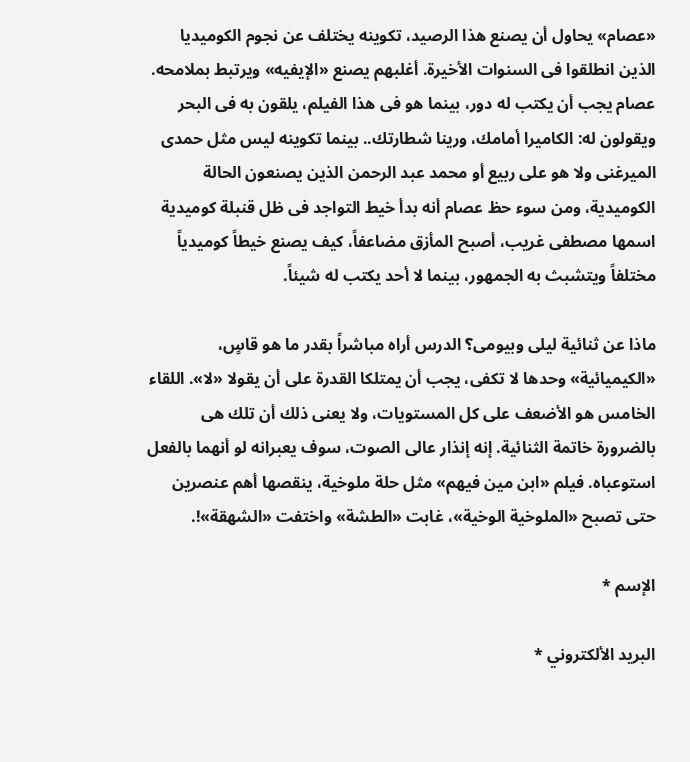«عصام» يحاول أن يصنع هذا الرصيد، تكوينه يختلف عن نجوم الكوميديا الذين انطلقوا فى السنوات الأخيرة. أغلبهم يصنع «الإيفيه» ويرتبط بملامحه. عصام يجب أن يكتب له دور، بينما هو فى هذا الفيلم، يلقون به فى البحر ويقولون له: الكاميرا أمامك، ورينا شطارتك.. بينما تكوينه ليس مثل حمدى الميرغنى ولا هو على ربيع أو محمد عبد الرحمن الذين يصنعون الحالة الكوميدية، ومن سوء حظ عصام أنه بدأ خيط التواجد فى ظل قنبلة كوميدية اسمها مصطفى غريب، أصبح المأزق مضاعفاً، كيف يصنع خيطاً كوميدياً مختلفاً ويتشبث به الجمهور، بينما لا أحد يكتب له شيئاً.

ماذا عن ثنائية ليلى وبيومى؟ الدرس أراه مباشراً بقدر ما هو قاسٍ، «الكيميائية» وحدها لا تكفى، يجب أن يمتلكا القدرة على أن يقولا «لا». اللقاء الخامس هو الأضعف على كل المستويات، ولا يعنى ذلك أن تلك هى بالضرورة خاتمة الثنائية. إنه إنذار عالى الصوت، سوف يعبرانه لو أنهما بالفعل استوعباه. فيلم «ابن مين فيهم» مثل حلة ملوخية، ينقصها أهم عنصرين حتى تصبح «الملوخية الوخية»، غابت «الطشة» واختفت «الشهقة»!.

الإسم *

البريد الألكتروني *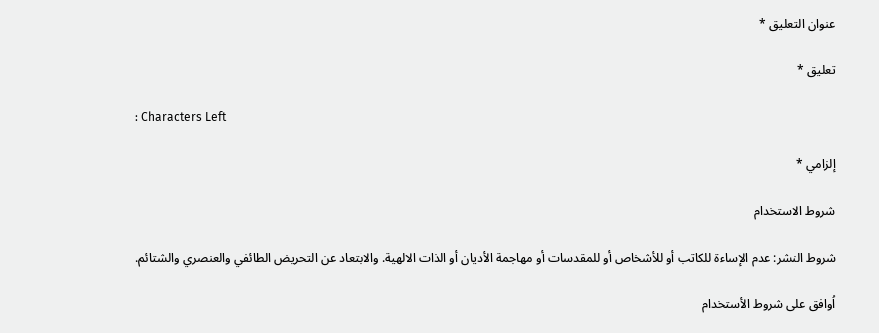عنوان التعليق *

تعليق *

: Characters Left

إلزامي *

شروط الاستخدام

شروط النشر: عدم الإساءة للكاتب أو للأشخاص أو للمقدسات أو مهاجمة الأديان أو الذات الالهية. والابتعاد عن التحريض الطائفي والعنصري والشتائم.

اُوافق على شروط الأستخدام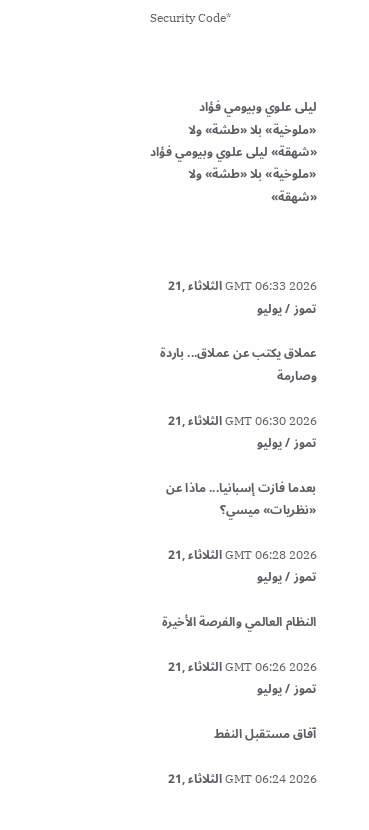Security Code*



ليلى علوي وبيومي فؤاد «ملوخية» بلا «طشة» ولا «شهقة» ليلى علوي وبيومي فؤاد «ملوخية» بلا «طشة» ولا «شهقة»



GMT 06:33 2026 الثلاثاء ,21 تموز / يوليو

عملاق يكتب عن عملاق... باردة وصارمة

GMT 06:30 2026 الثلاثاء ,21 تموز / يوليو

بعدما فازت إسبانيا... ماذا عن «نظريات» ميسي؟

GMT 06:28 2026 الثلاثاء ,21 تموز / يوليو

النظام العالمي والفرصة الأخيرة

GMT 06:26 2026 الثلاثاء ,21 تموز / يوليو

آفاق مستقبل النفط

GMT 06:24 2026 الثلاثاء ,21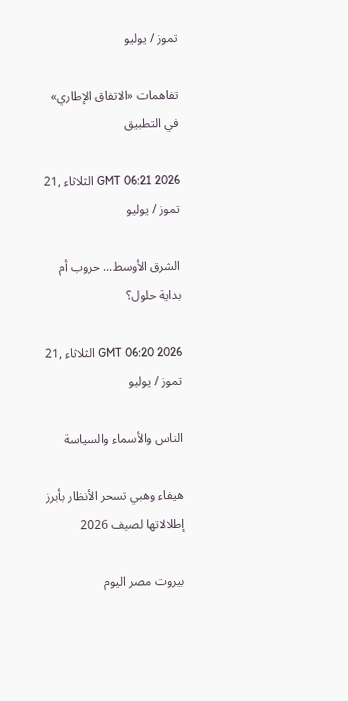تموز / يوليو

تفاهمات «الاتفاق الإطاري» في التطبيق

GMT 06:21 2026 الثلاثاء ,21 تموز / يوليو

الشرق الأوسط... حروب أم بداية حلول؟

GMT 06:20 2026 الثلاثاء ,21 تموز / يوليو

الناس والأسماء والسياسة

هيفاء وهبي تسحر الأنظار بأبرز إطلالاتها لصيف 2026

بيروت مصر اليوم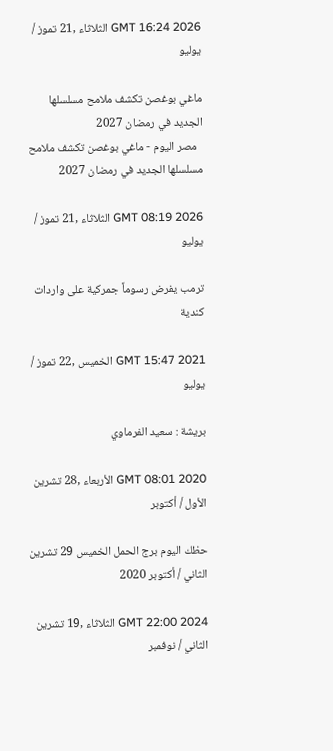GMT 16:24 2026 الثلاثاء ,21 تموز / يوليو

ماغي بوغصن تكشف ملامح مسلسلها الجديد في رمضان 2027
  مصر اليوم - ماغي بوغصن تكشف ملامح مسلسلها الجديد في رمضان 2027

GMT 08:19 2026 الثلاثاء ,21 تموز / يوليو

ترمب يفرض رسوماً جمركية على واردات كندية

GMT 15:47 2021 الخميس ,22 تموز / يوليو

بريشة : سعيد الفرماوي

GMT 08:01 2020 الأربعاء ,28 تشرين الأول / أكتوبر

حظك اليوم برج الحمل الخميس 29 تشرين الثاني / أكتوبر 2020

GMT 22:00 2024 الثلاثاء ,19 تشرين الثاني / نوفمبر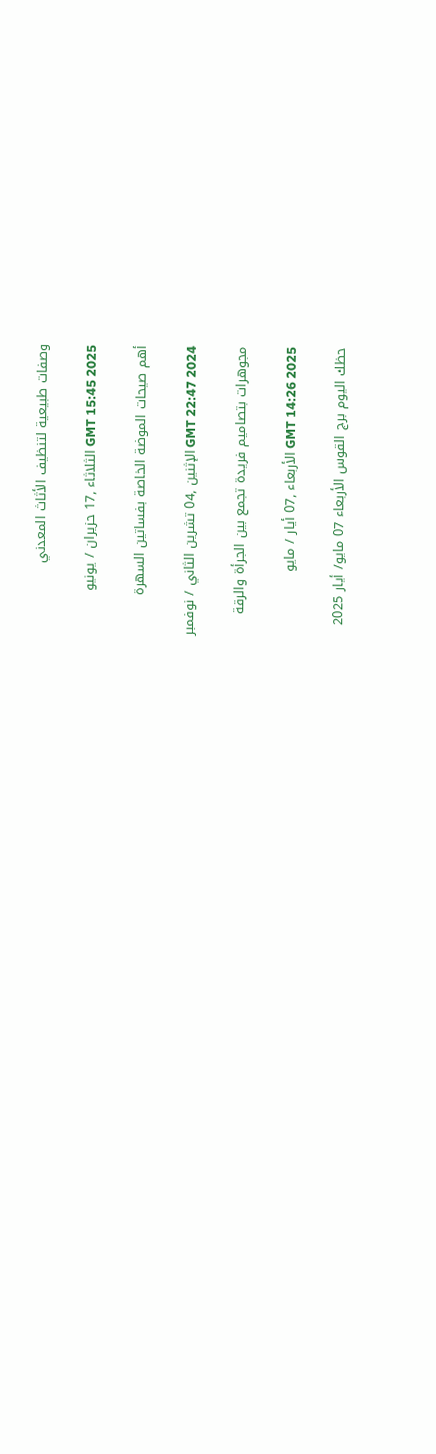وصفات طبيعية لتنظيف الأثاث المعدني

GMT 15:45 2025 الثلاثاء ,17 حزيران / يونيو

أهم صيحات الموضة الخاصة بفساتين السهرة

GMT 22:47 2024 الإثنين ,04 تشرين الثاني / نوفمبر

مجوهرات بتصاميم فريدة تجمع بين الجرأة والرقة

GMT 14:26 2025 الأربعاء ,07 أيار / مايو

حظك اليوم برج القوس الأربعاء 07 مايو/ أيار 2025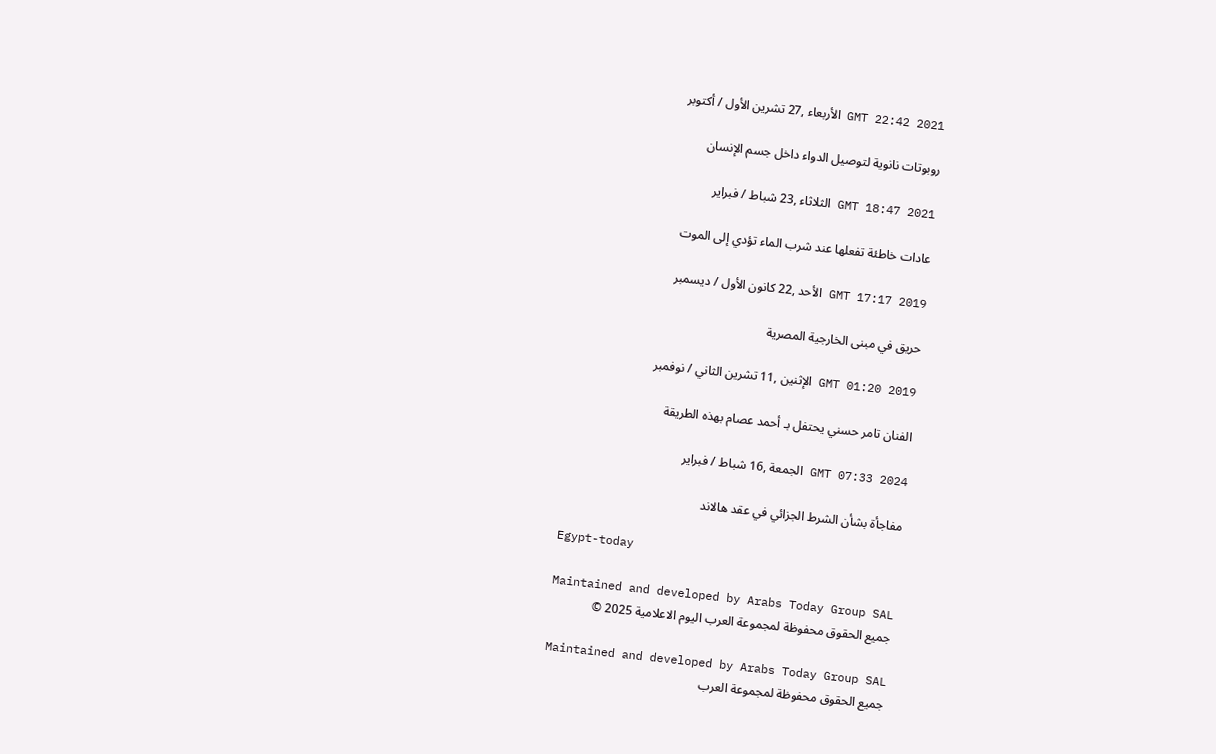GMT 22:42 2021 الأربعاء ,27 تشرين الأول / أكتوبر

روبوتات نانوية لتوصيل الدواء داخل جسم الإنسان

GMT 18:47 2021 الثلاثاء ,23 شباط / فبراير

عادات خاطئة تفعلها عند شرب الماء تؤدي إلى الموت

GMT 17:17 2019 الأحد ,22 كانون الأول / ديسمبر

حريق في مبنى الخارجية المصرية

GMT 01:20 2019 الإثنين ,11 تشرين الثاني / نوفمبر

الفنان تامر حسني يحتفل بـ أحمد عصام بهذه الطريقة

GMT 07:33 2024 الجمعة ,16 شباط / فبراير

مفاجأة بشأن الشرط الجزائي في عقد هالاند

Egypt-today

Maintained and developed by Arabs Today Group SAL
جميع الحقوق محفوظة لمجموعة العرب اليوم الاعلامية 2025 ©

Maintained and developed by Arabs Today Group SAL
جميع الحقوق محفوظة لمجموعة العرب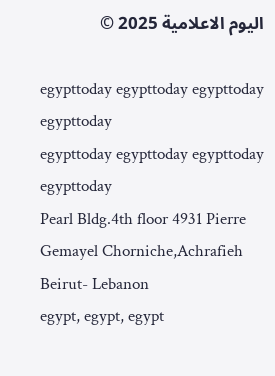اليوم الاعلامية 2025 ©

egypttoday egypttoday egypttoday egypttoday
egypttoday egypttoday egypttoday
egypttoday
Pearl Bldg.4th floor 4931 Pierre Gemayel Chorniche,Achrafieh Beirut- Lebanon
egypt, egypt, egypt